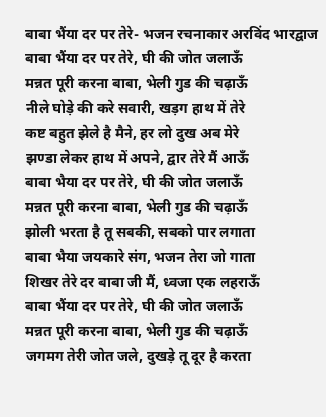बाबा भैंया दर पर तेरे- भजन रचनाकार अरविंद भारद्वाज
बाबा भैंया दर पर तेरे, घी की जोत जलाऊँ
मन्नत पूरी करना बाबा, भेली गुड की चढ़ाऊँ
नीले घोड़े की करे सवारी, खड़ग हाथ में तेरे
कष्ट बहुत झेले है मैने, हर लो दुख अब मेरे
झण्डा लेकर हाथ में अपने, द्वार तेरे मैं आऊँ
बाबा भैया दर पर तेरे, घी की जोत जलाऊँ
मन्नत पूरी करना बाबा, भेली गुड की चढ़ाऊँ
झोली भरता है तू सबकी, सबको पार लगाता
बाबा भैया जयकारे संग, भजन तेरा जो गाता
शिखर तेरे दर बाबा जी मैं, ध्वजा एक लहराऊँ
बाबा भैंया दर पर तेरे, घी की जोत जलाऊँ
मन्नत पूरी करना बाबा, भेली गुड की चढ़ाऊँ
जगमग तेरी जोत जले, दुखड़े तू दूर है करता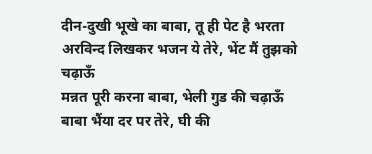दीन-दुखी भूखे का बाबा, तू ही पेट है भरता
अरविन्द लिखकर भजन ये तेरे, भेंट मैं तुझको चढ़ाऊँ
मन्नत पूरी करना बाबा, भेली गुड की चढ़ाऊँ
बाबा भैंया दर पर तेरे, घी की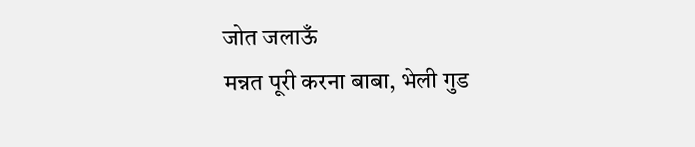जोत जलाऊँ
मन्नत पूरी करना बाबा, भेली गुड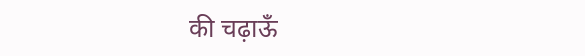की चढ़ाऊँ